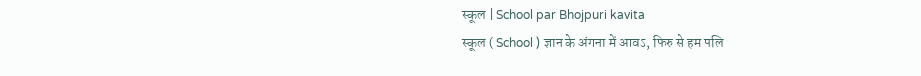स्कूल | School par Bhojpuri kavita
स्कूल ( School ) ज्ञान के अंगना में आवऽ, फिरु से हम पलि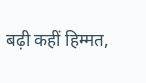बढ़ी कहीं हिम्मत,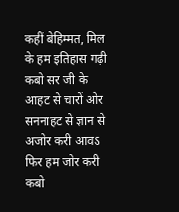कहीं बेहिम्मत, मिल के हम इतिहास गढ़ी कबो सर जी के आहट से चारों ओर सननाहट से ज्ञान से अजोर करी आवऽ फिर हम जोर करी कबो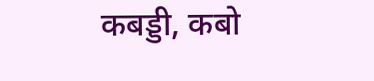कबड्डी, कबो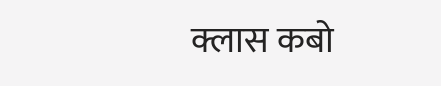क्लास कबो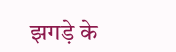झगड़े के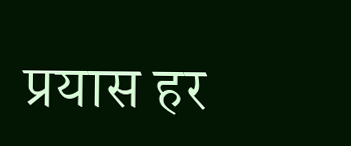प्रयास हर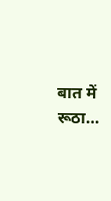बात में रूठा…